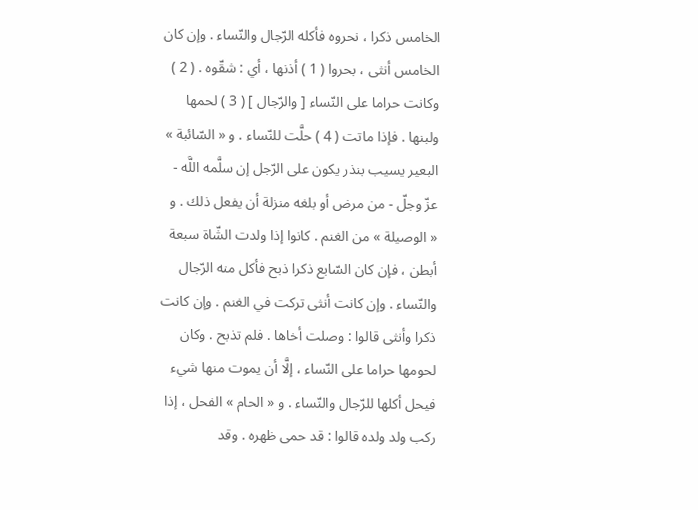الخامس ذكرا ، نحروه فأكله الرّجال والنّساء . وإن كان الخامس أنثى ، بحروا ( 1 ) أذنها ، أي : شقّوه . ( 2 ) وكانت حراما على النّساء [ والرّجال ] ( 3 ) لحمها ولبنها . فإذا ماتت ( 4 ) حلَّت للنّساء . و « السّائبة » البعير يسيب بنذر يكون على الرّجل إن سلَّمه اللَّه - عزّ وجلّ - من مرض أو بلغه منزلة أن يفعل ذلك . و « الوصيلة » من الغنم . كانوا إذا ولدت الشّاة سبعة أبطن ، فإن كان السّابع ذكرا ذبح فأكل منه الرّجال والنّساء . وإن كانت أنثى تركت في الغنم . وإن كانت ذكرا وأنثى قالوا : وصلت أخاها . فلم تذبح . وكان لحومها حراما على النّساء ، إلَّا أن يموت منها شيء فيحل أكلها للرّجال والنّساء . و « الحام » الفحل ، إذا ركب ولد ولده قالوا : قد حمى ظهره . وقد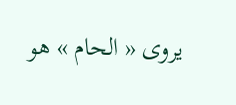يروى « الحام » هو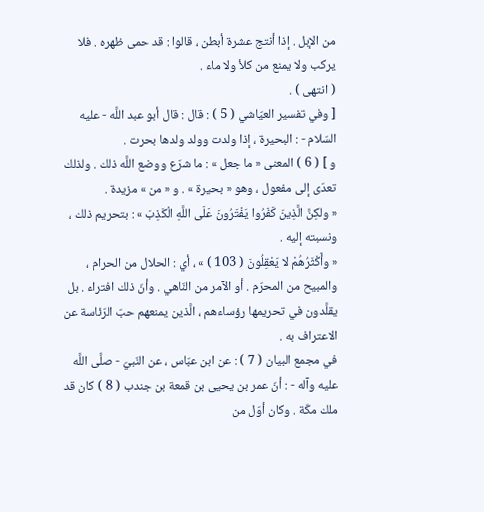من الإبل . إذا أنتج عشرة أبطن ، قالوا : قد حمى ظهره . فلا يركب ولا يمنع من كلأ ولا ماء .
( انتهى ) .
[ وفي تفسير العيّاشي ( 5 ) : قال : قال أبو عبد اللَّه - عليه السّلام - : البحيرة ، إذا ولدت وولد ولدها بحرت .
و ] ( 6 ) المعنى « ما جعل » : ما شرّع ووضع اللَّه ذلك . ولذلك تعدّى إلى مفعول ، وهو « بحيرة » . و « من » مزيدة .
« ولكِنَّ الَّذِينَ كَفَرُوا يَفْتَرُونَ عَلَى اللَّهِ الْكَذِبَ » : بتحريم ذلك ، ونسبته إليه .
« وأَكْثَرُهُمْ لا يَعْقِلُونَ ( 103 ) » ، أي : الحلال من الحرام ، والمبيح من المحرّم . أو الآمر من النّاهي . وأنّ ذلك افتراء . بل يقلَّدون في تحريمها رؤساءهم ، الَّذين يمنعهم حبّ الرّئاسة عن الاعتراف به .
في مجمع البيان ( 7 ) : عن ابن عبّاس ، عن النّبيّ - صلَّى اللَّه عليه وآله - : أنّ عمر بن يحيى بن قمعة بن جندب ( 8 ) كان قد ملك مكّة . وكان أوّل من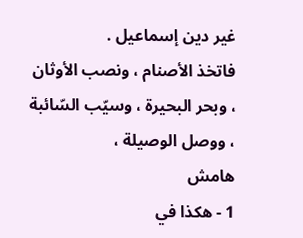غير دين إسماعيل .
فاتخذ الأصنام ، ونصب الأوثان ، وبحر البحيرة ، وسيّب السّائبة ، ووصل الوصيلة ،
هامش
1 - هكذا في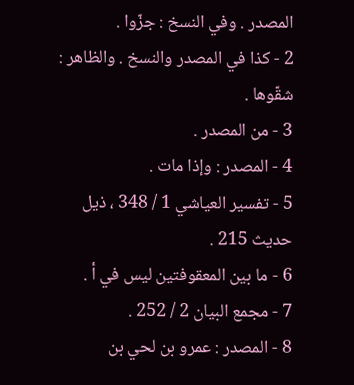المصدر . وفي النسخ : جزّوا .
2 - كذا في المصدر والنسخ . والظاهر : شقّوها .
3 - من المصدر .
4 - المصدر : وإذا مات .
5 - تفسير العياشي 1 / 348 ، ذيل حديث 215 .
6 - ما بين المعقوفتين ليس في أ .
7 - مجمع البيان 2 / 252 .
8 - المصدر : عمرو بن لحي بن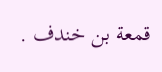قمعة بن خندف .